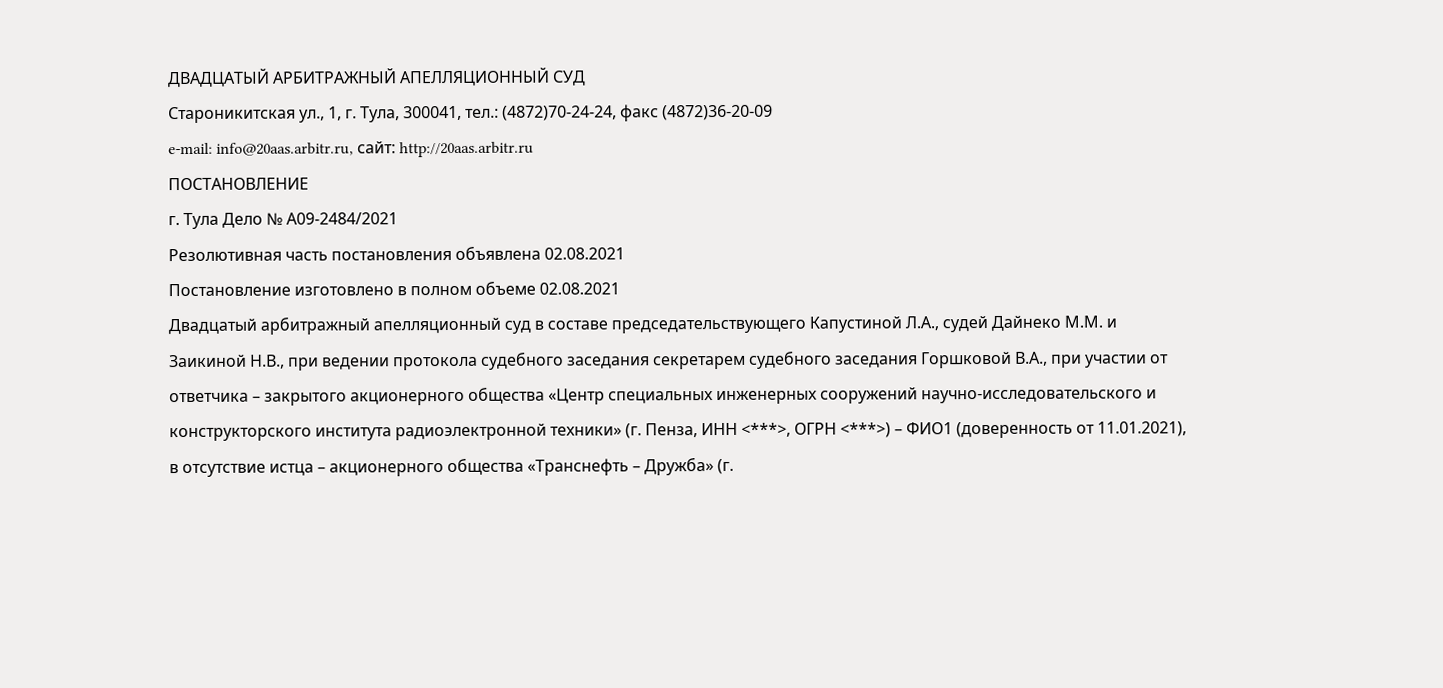ДВАДЦАТЫЙ АРБИТРАЖНЫЙ АПЕЛЛЯЦИОННЫЙ СУД
Староникитская ул., 1, г. Тула, 300041, тел.: (4872)70-24-24, факс (4872)36-20-09
e-mail: info@20aas.arbitr.ru, сайт: http://20aas.arbitr.ru
ПОСТАНОВЛЕНИЕ
г. Тула Дело № А09-2484/2021
Резолютивная часть постановления объявлена 02.08.2021
Постановление изготовлено в полном объеме 02.08.2021
Двадцатый арбитражный апелляционный суд в составе председательствующего Капустиной Л.А., судей Дайнеко М.М. и Заикиной Н.В., при ведении протокола судебного заседания секретарем судебного заседания Горшковой В.А., при участии от ответчика – закрытого акционерного общества «Центр специальных инженерных сооружений научно-исследовательского и конструкторского института радиоэлектронной техники» (г. Пенза, ИНН <***>, ОГРН <***>) – ФИО1 (доверенность от 11.01.2021), в отсутствие истца – акционерного общества «Транснефть – Дружба» (г.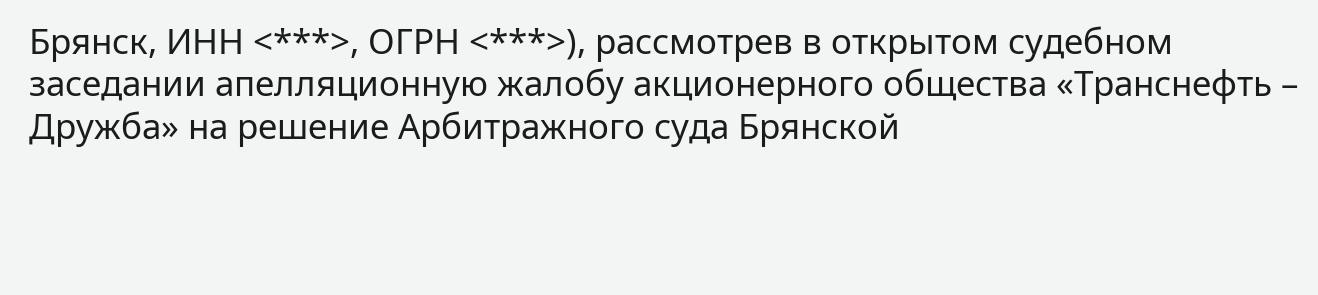Брянск, ИНН <***>, ОГРН <***>), рассмотрев в открытом судебном заседании апелляционную жалобу акционерного общества «Транснефть – Дружба» на решение Арбитражного суда Брянской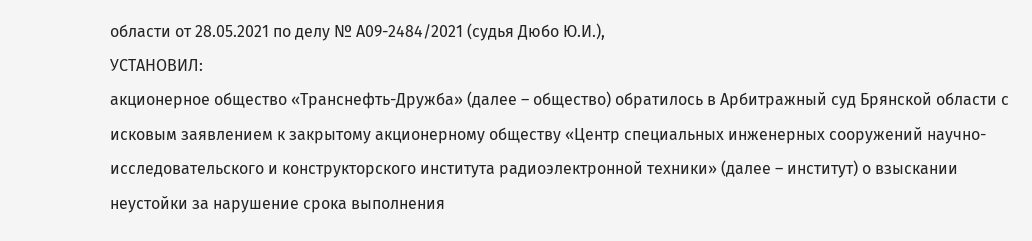области от 28.05.2021 по делу № А09-2484/2021 (судья Дюбо Ю.И.),
УСТАНОВИЛ:
акционерное общество «Транснефть-Дружба» (далее – общество) обратилось в Арбитражный суд Брянской области с исковым заявлением к закрытому акционерному обществу «Центр специальных инженерных сооружений научно-исследовательского и конструкторского института радиоэлектронной техники» (далее – институт) о взыскании неустойки за нарушение срока выполнения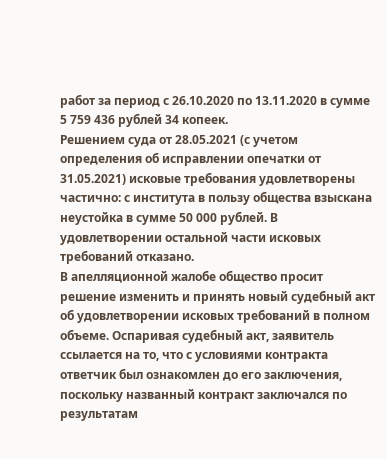работ за период с 26.10.2020 по 13.11.2020 в сумме 5 759 436 рублей 34 копеек.
Решением суда от 28.05.2021 (с учетом определения об исправлении опечатки от 31.05.2021) исковые требования удовлетворены частично: с института в пользу общества взыскана неустойка в сумме 50 000 рублей. В удовлетворении остальной части исковых требований отказано.
В апелляционной жалобе общество просит решение изменить и принять новый судебный акт об удовлетворении исковых требований в полном объеме. Оспаривая судебный акт, заявитель ссылается на то, что с условиями контракта ответчик был ознакомлен до его заключения, поскольку названный контракт заключался по результатам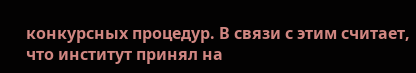конкурсных процедур. В связи с этим считает, что институт принял на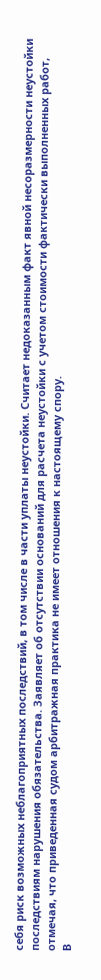себя риск возможных неблагоприятных последствий, в том числе в части уплаты неустойки. Считает недоказанным факт явной несоразмерности неустойки последствиям нарушения обязательства. Заявляет об отсутствии оснований для расчета неустойки с учетом стоимости фактически выполненных работ, отмечая, что приведенная судом арбитражная практика не имеет отношения к настоящему спору.
В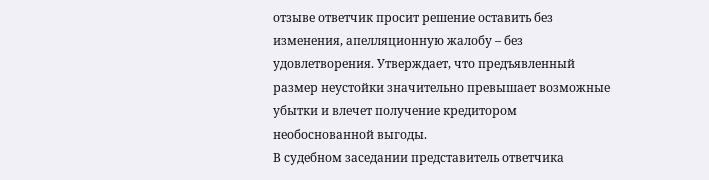отзыве ответчик просит решение оставить без изменения, апелляционную жалобу – без удовлетворения. Утверждает, что предъявленный размер неустойки значительно превышает возможные убытки и влечет получение кредитором необоснованной выгоды.
В судебном заседании представитель ответчика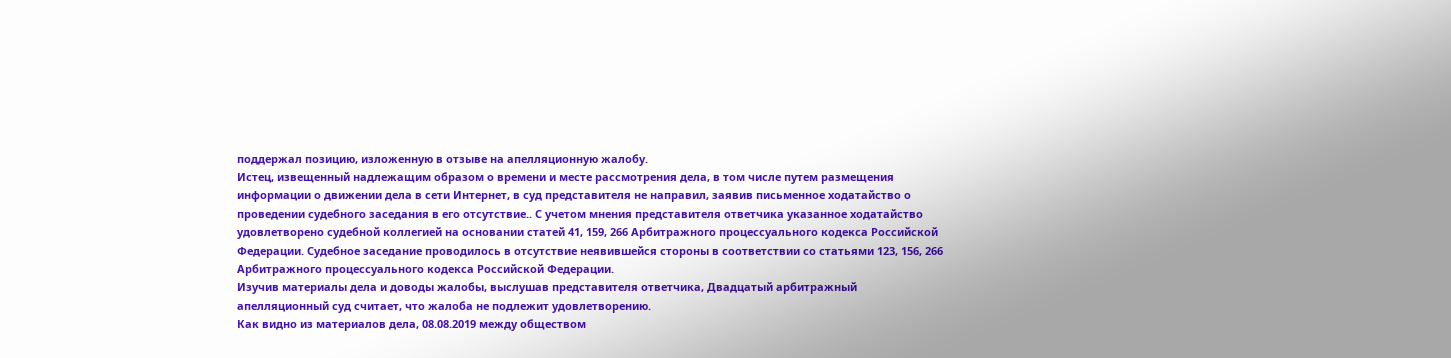поддержал позицию, изложенную в отзыве на апелляционную жалобу.
Истец, извещенный надлежащим образом о времени и месте рассмотрения дела, в том числе путем размещения информации о движении дела в сети Интернет, в суд представителя не направил, заявив письменное ходатайство о проведении судебного заседания в его отсутствие.. С учетом мнения представителя ответчика указанное ходатайство удовлетворено судебной коллегией на основании статей 41, 159, 266 Арбитражного процессуального кодекса Российской Федерации. Судебное заседание проводилось в отсутствие неявившейся стороны в соответствии со статьями 123, 156, 266 Арбитражного процессуального кодекса Российской Федерации.
Изучив материалы дела и доводы жалобы, выслушав представителя ответчика, Двадцатый арбитражный апелляционный суд считает, что жалоба не подлежит удовлетворению.
Как видно из материалов дела, 08.08.2019 между обществом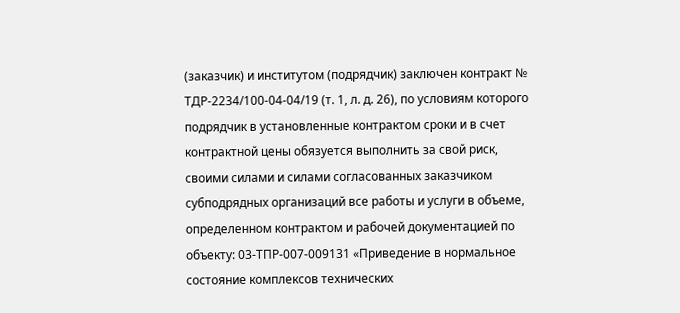(заказчик) и институтом (подрядчик) заключен контракт № ТДР-2234/100-04-04/19 (т. 1, л. д. 26), по условиям которого подрядчик в установленные контрактом сроки и в счет контрактной цены обязуется выполнить за свой риск, своими силами и силами согласованных заказчиком субподрядных организаций все работы и услуги в объеме, определенном контрактом и рабочей документацией по объекту: 03-ТПР-007-009131 «Приведение в нормальное состояние комплексов технических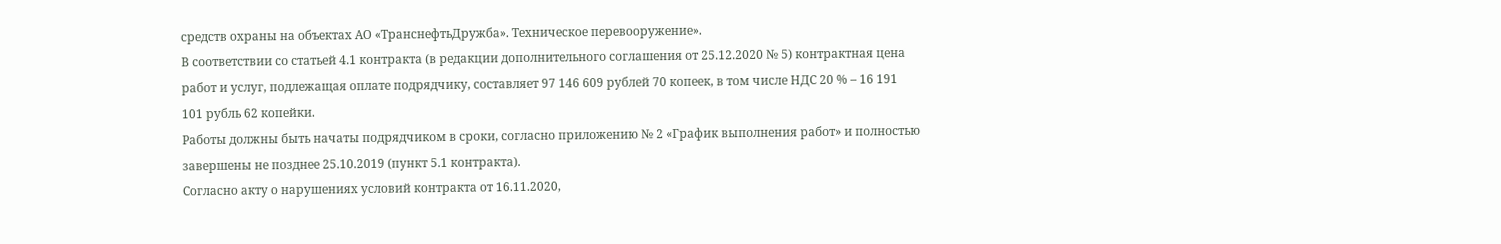средств охраны на объектах АО «ТранснефтьДружба». Техническое перевооружение».
В соответствии со статьей 4.1 контракта (в редакции дополнительного соглашения от 25.12.2020 № 5) контрактная цена работ и услуг, подлежащая оплате подрядчику, составляет 97 146 609 рублей 70 копеек, в том числе НДС 20 % – 16 191 101 рубль 62 копейки.
Работы должны быть начаты подрядчиком в сроки, согласно приложению № 2 «График выполнения работ» и полностью завершены не позднее 25.10.2019 (пункт 5.1 контракта).
Согласно акту о нарушениях условий контракта от 16.11.2020,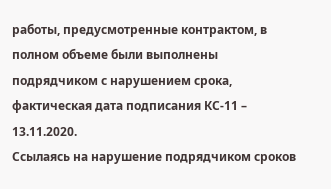работы, предусмотренные контрактом, в полном объеме были выполнены подрядчиком с нарушением срока, фактическая дата подписания КС-11 – 13.11.2020.
Ссылаясь на нарушение подрядчиком сроков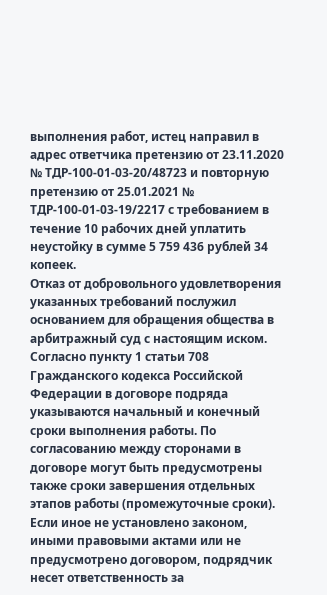выполнения работ, истец направил в адрес ответчика претензию от 23.11.2020 № ТДР-100-01-03-20/48723 и повторную претензию от 25.01.2021 № ТДР-100-01-03-19/2217 с требованием в течение 10 рабочих дней уплатить неустойку в сумме 5 759 436 рублей 34 копеек.
Отказ от добровольного удовлетворения указанных требований послужил основанием для обращения общества в арбитражный суд с настоящим иском.
Согласно пункту 1 статьи 708 Гражданского кодекса Российской Федерации в договоре подряда указываются начальный и конечный сроки выполнения работы. По согласованию между сторонами в договоре могут быть предусмотрены также сроки завершения отдельных этапов работы (промежуточные сроки).
Если иное не установлено законом, иными правовыми актами или не предусмотрено договором, подрядчик несет ответственность за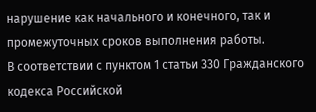нарушение как начального и конечного, так и промежуточных сроков выполнения работы.
В соответствии с пунктом 1 статьи 330 Гражданского кодекса Российской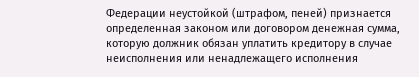Федерации неустойкой (штрафом, пеней) признается определенная законом или договором денежная сумма, которую должник обязан уплатить кредитору в случае неисполнения или ненадлежащего исполнения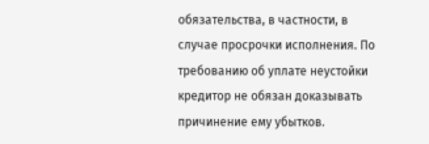обязательства, в частности, в случае просрочки исполнения. По требованию об уплате неустойки кредитор не обязан доказывать причинение ему убытков.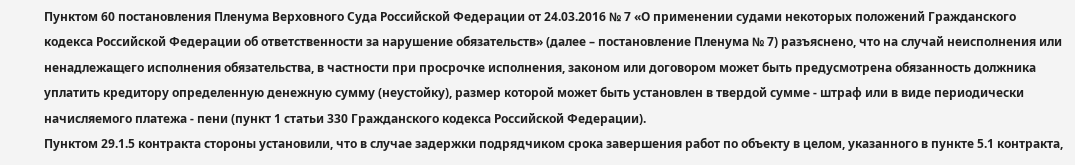Пунктом 60 постановления Пленума Верховного Суда Российской Федерации от 24.03.2016 № 7 «О применении судами некоторых положений Гражданского кодекса Российской Федерации об ответственности за нарушение обязательств» (далее – постановление Пленума № 7) разъяснено, что на случай неисполнения или ненадлежащего исполнения обязательства, в частности при просрочке исполнения, законом или договором может быть предусмотрена обязанность должника уплатить кредитору определенную денежную сумму (неустойку), размер которой может быть установлен в твердой сумме - штраф или в виде периодически начисляемого платежа - пени (пункт 1 статьи 330 Гражданского кодекса Российской Федерации).
Пунктом 29.1.5 контракта стороны установили, что в случае задержки подрядчиком срока завершения работ по объекту в целом, указанного в пункте 5.1 контракта,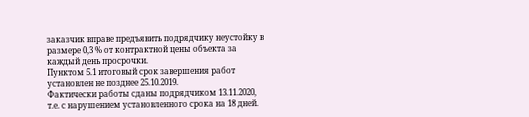заказчик вправе предъявить подрядчику неустойку в размере 0,3 % от контрактной цены объекта за каждый день просрочки.
Пунктом 5.1 итоговый срок завершения работ установлен не позднее 25.10.2019.
Фактически работы сданы подрядчиком 13.11.2020, т.е. с нарушением установленного срока на 18 дней.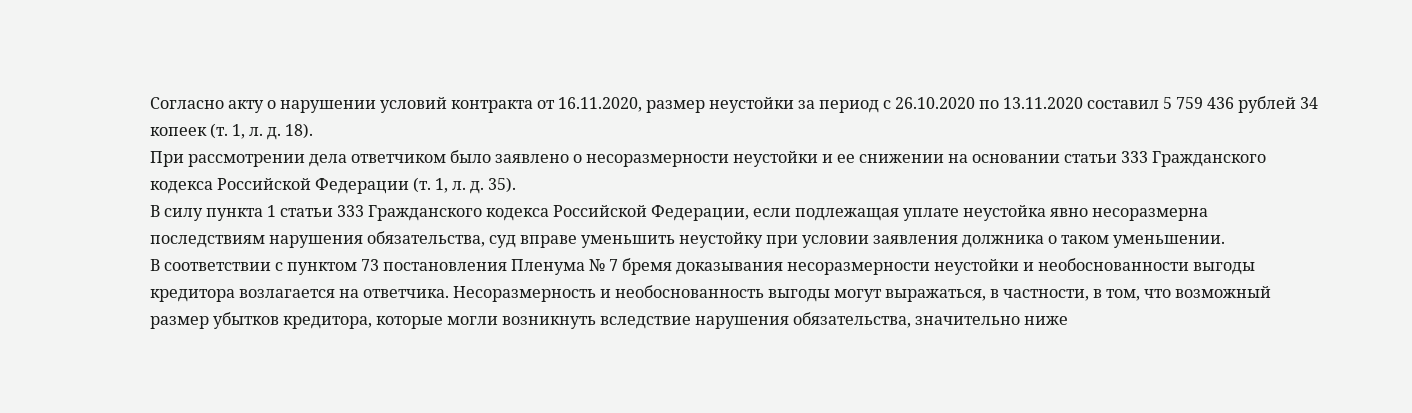Согласно акту о нарушении условий контракта от 16.11.2020, размер неустойки за период с 26.10.2020 по 13.11.2020 составил 5 759 436 рублей 34 копеек (т. 1, л. д. 18).
При рассмотрении дела ответчиком было заявлено о несоразмерности неустойки и ее снижении на основании статьи 333 Гражданского кодекса Российской Федерации (т. 1, л. д. 35).
В силу пункта 1 статьи 333 Гражданского кодекса Российской Федерации, если подлежащая уплате неустойка явно несоразмерна последствиям нарушения обязательства, суд вправе уменьшить неустойку при условии заявления должника о таком уменьшении.
В соответствии с пунктом 73 постановления Пленума № 7 бремя доказывания несоразмерности неустойки и необоснованности выгоды кредитора возлагается на ответчика. Несоразмерность и необоснованность выгоды могут выражаться, в частности, в том, что возможный размер убытков кредитора, которые могли возникнуть вследствие нарушения обязательства, значительно ниже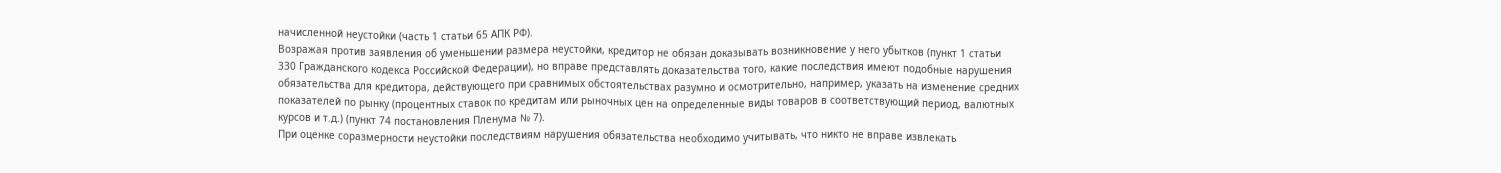начисленной неустойки (часть 1 статьи 65 АПК РФ).
Возражая против заявления об уменьшении размера неустойки, кредитор не обязан доказывать возникновение у него убытков (пункт 1 статьи 330 Гражданского кодекса Российской Федерации), но вправе представлять доказательства того, какие последствия имеют подобные нарушения обязательства для кредитора, действующего при сравнимых обстоятельствах разумно и осмотрительно, например, указать на изменение средних показателей по рынку (процентных ставок по кредитам или рыночных цен на определенные виды товаров в соответствующий период, валютных курсов и т.д.) (пункт 74 постановления Пленума № 7).
При оценке соразмерности неустойки последствиям нарушения обязательства необходимо учитывать, что никто не вправе извлекать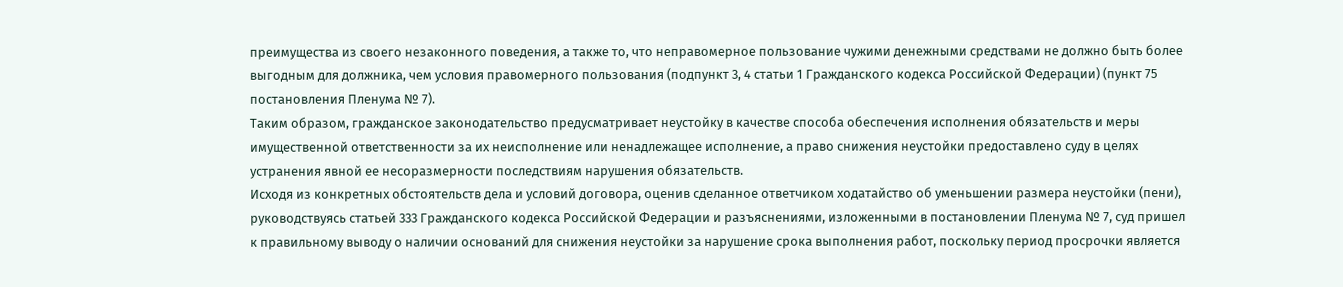преимущества из своего незаконного поведения, а также то, что неправомерное пользование чужими денежными средствами не должно быть более выгодным для должника, чем условия правомерного пользования (подпункт 3, 4 статьи 1 Гражданского кодекса Российской Федерации) (пункт 75 постановления Пленума № 7).
Таким образом, гражданское законодательство предусматривает неустойку в качестве способа обеспечения исполнения обязательств и меры имущественной ответственности за их неисполнение или ненадлежащее исполнение, а право снижения неустойки предоставлено суду в целях устранения явной ее несоразмерности последствиям нарушения обязательств.
Исходя из конкретных обстоятельств дела и условий договора, оценив сделанное ответчиком ходатайство об уменьшении размера неустойки (пени), руководствуясь статьей 333 Гражданского кодекса Российской Федерации и разъяснениями, изложенными в постановлении Пленума № 7, суд пришел к правильному выводу о наличии оснований для снижения неустойки за нарушение срока выполнения работ, поскольку период просрочки является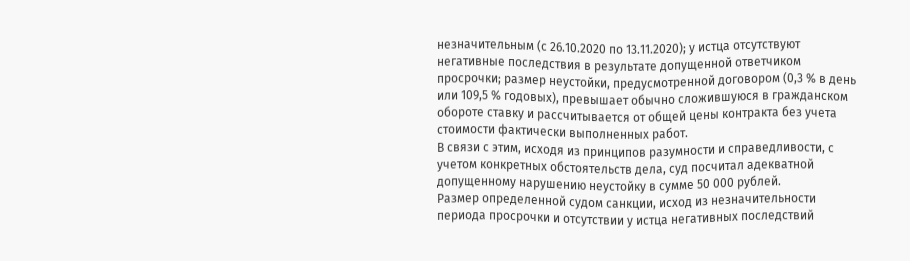незначительным (с 26.10.2020 по 13.11.2020); у истца отсутствуют негативные последствия в результате допущенной ответчиком просрочки; размер неустойки, предусмотренной договором (0,3 % в день или 109,5 % годовых), превышает обычно сложившуюся в гражданском обороте ставку и рассчитывается от общей цены контракта без учета стоимости фактически выполненных работ.
В связи с этим, исходя из принципов разумности и справедливости, с учетом конкретных обстоятельств дела, суд посчитал адекватной допущенному нарушению неустойку в сумме 50 000 рублей.
Размер определенной судом санкции, исход из незначительности периода просрочки и отсутствии у истца негативных последствий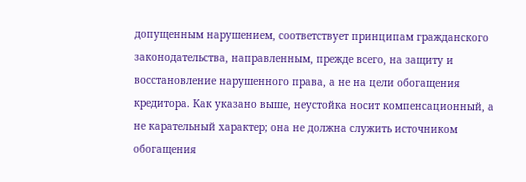допущенным нарушением, соответствует принципам гражданского законодательства, направленным, прежде всего, на защиту и восстановление нарушенного права, а не на цели обогащения кредитора. Как указано выше, неустойка носит компенсационный, а не карательный характер; она не должна служить источником обогащения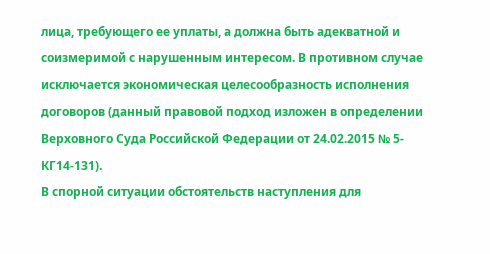лица, требующего ее уплаты, а должна быть адекватной и соизмеримой с нарушенным интересом. В противном случае исключается экономическая целесообразность исполнения договоров (данный правовой подход изложен в определении Верховного Суда Российской Федерации от 24.02.2015 № 5-КГ14-131).
В спорной ситуации обстоятельств наступления для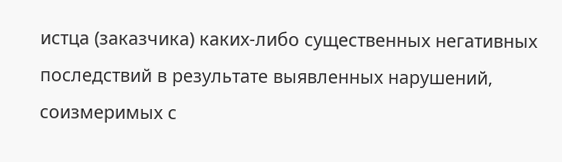истца (заказчика) каких-либо существенных негативных последствий в результате выявленных нарушений, соизмеримых с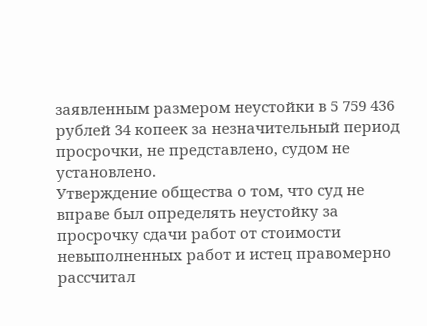заявленным размером неустойки в 5 759 436 рублей 34 копеек за незначительный период просрочки, не представлено, судом не установлено.
Утверждение общества о том, что суд не вправе был определять неустойку за просрочку сдачи работ от стоимости невыполненных работ и истец правомерно рассчитал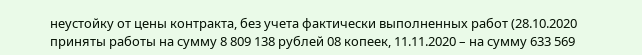неустойку от цены контракта, без учета фактически выполненных работ (28.10.2020 приняты работы на сумму 8 809 138 рублей 08 копеек, 11.11.2020 – на сумму 633 569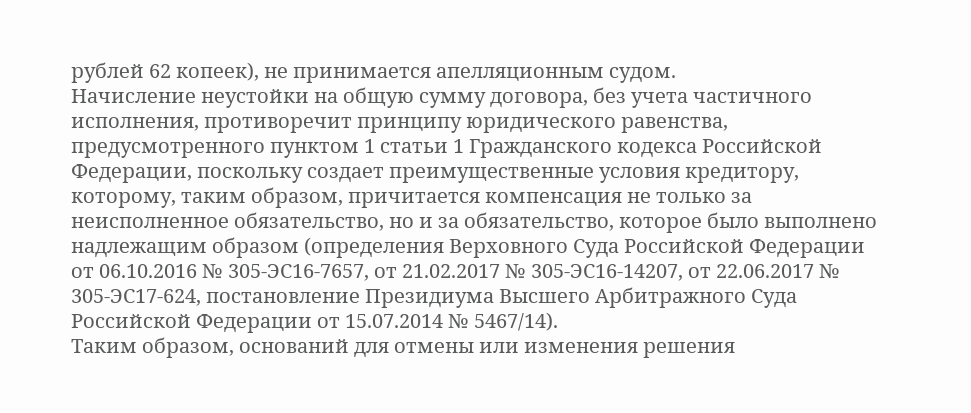рублей 62 копеек), не принимается апелляционным судом.
Начисление неустойки на общую сумму договора, без учета частичного исполнения, противоречит принципу юридического равенства, предусмотренного пунктом 1 статьи 1 Гражданского кодекса Российской Федерации, поскольку создает преимущественные условия кредитору, которому, таким образом, причитается компенсация не только за неисполненное обязательство, но и за обязательство, которое было выполнено надлежащим образом (определения Верховного Суда Российской Федерации от 06.10.2016 № 305-ЭС16-7657, от 21.02.2017 № 305-ЭС16-14207, от 22.06.2017 № 305-ЭС17-624, постановление Президиума Высшего Арбитражного Суда Российской Федерации от 15.07.2014 № 5467/14).
Таким образом, оснований для отмены или изменения решения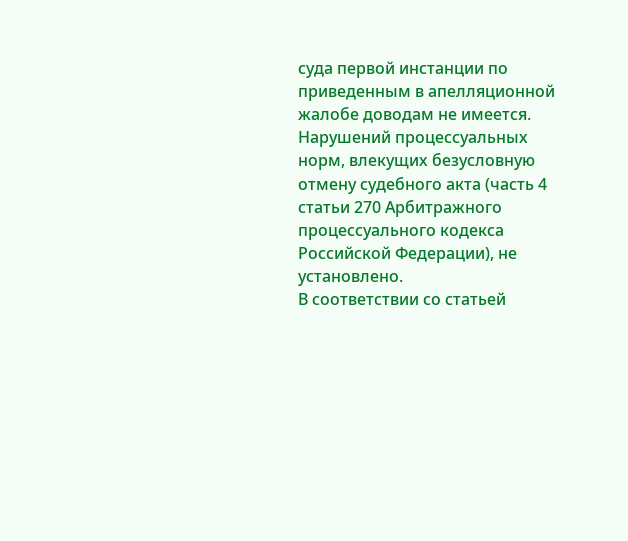суда первой инстанции по приведенным в апелляционной жалобе доводам не имеется.
Нарушений процессуальных норм, влекущих безусловную отмену судебного акта (часть 4 статьи 270 Арбитражного процессуального кодекса Российской Федерации), не установлено.
В соответствии со статьей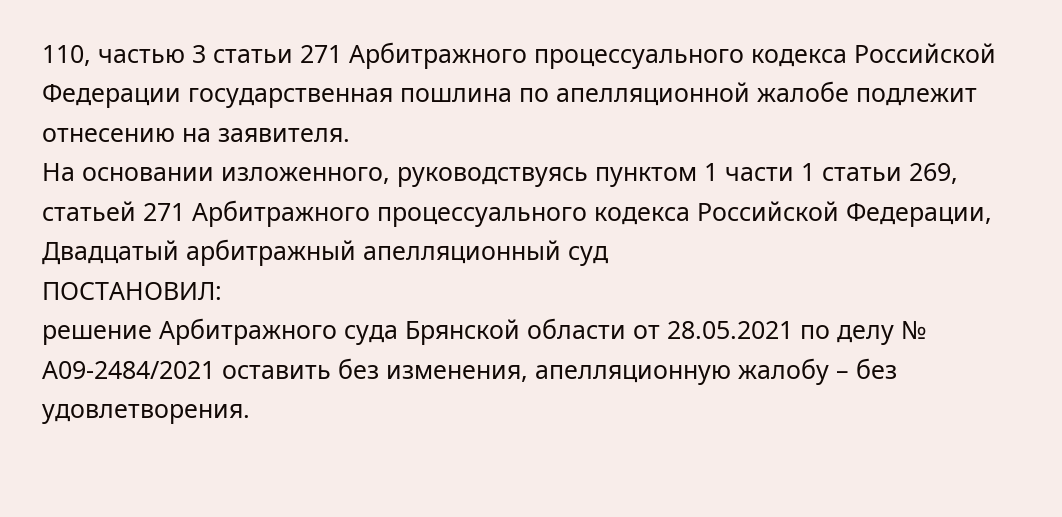110, частью 3 статьи 271 Арбитражного процессуального кодекса Российской Федерации государственная пошлина по апелляционной жалобе подлежит отнесению на заявителя.
На основании изложенного, руководствуясь пунктом 1 части 1 статьи 269, статьей 271 Арбитражного процессуального кодекса Российской Федерации, Двадцатый арбитражный апелляционный суд
ПОСТАНОВИЛ:
решение Арбитражного суда Брянской области от 28.05.2021 по делу № А09-2484/2021 оставить без изменения, апелляционную жалобу – без удовлетворения.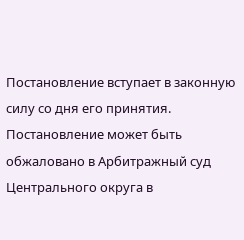Постановление вступает в законную силу со дня его принятия.
Постановление может быть обжаловано в Арбитражный суд Центрального округа в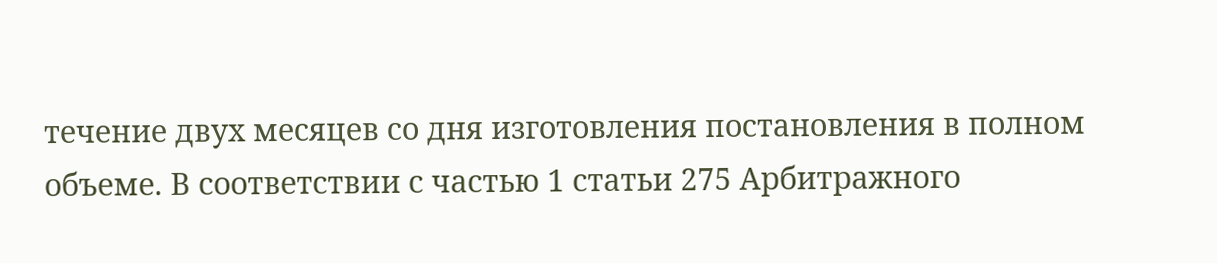течение двух месяцев со дня изготовления постановления в полном объеме. В соответствии с частью 1 статьи 275 Арбитражного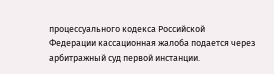процессуального кодекса Российской
Федерации кассационная жалоба подается через арбитражный суд первой инстанции.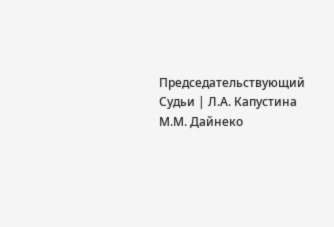Председательствующий Судьи | Л.А. Капустина М.М. Дайнеко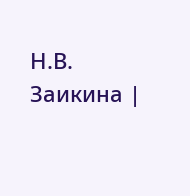Н.В. Заикина |